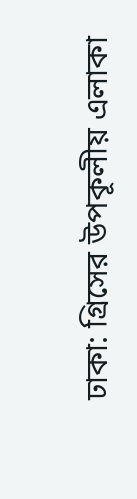ঢাকা: গ্রিসের উপকূলীয় এলাকা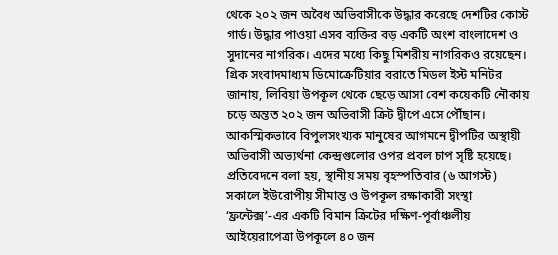থেকে ২০২ জন অবৈধ অভিবাসীকে উদ্ধার করেছে দেশটির কোস্ট গার্ড। উদ্ধার পাওয়া এসব ব্যক্তির বড় একটি অংশ বাংলাদেশ ও সুদানের নাগরিক। এদের মধ্যে কিছু মিশরীয় নাগরিকও রয়েছেন।
গ্রিক সংবাদমাধ্যম ডিমোক্রেটিয়ার বরাতে মিডল ইস্ট মনিটর জানায়, লিবিয়া উপকূল থেকে ছেড়ে আসা বেশ কয়েকটি নৌকায় চড়ে অন্তত ২০২ জন অভিবাসী ক্রিট দ্বীপে এসে পৌঁছান। আকস্মিকভাবে বিপুলসংখ্যক মানুষের আগমনে দ্বীপটির অস্থায়ী অভিবাসী অভ্যর্থনা কেন্দ্রগুলোর ওপর প্রবল চাপ সৃষ্টি হয়েছে।
প্রতিবেদনে বলা হয়, স্থানীয় সময় বৃহস্পতিবার (৬ আগস্ট) সকালে ইউরোপীয় সীমান্ত ও উপকূল রক্ষাকারী সংস্থা ‘ফ্রন্টেক্স’-এর একটি বিমান ক্রিটের দক্ষিণ-পূর্বাঞ্চলীয় আইয়েরাপেত্রা উপকূলে ৪০ জন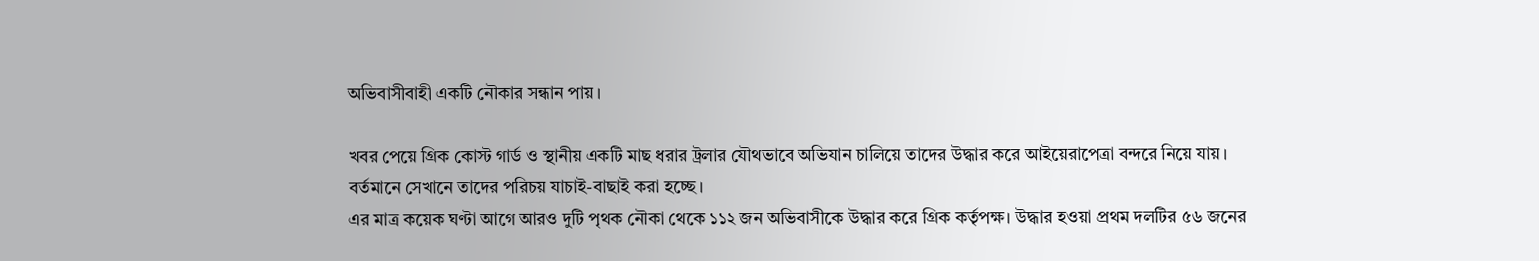অভিবাসীবাহী একটি নৌকার সন্ধান পায়।

খবর পেয়ে গ্রিক কোস্ট গার্ড ও স্থানীয় একটি মাছ ধরার ট্রলার যৌথভাবে অভিযান চালিয়ে তাদের উদ্ধার করে আইয়েরাপেত্রা বন্দরে নিয়ে যায়। বর্তমানে সেখানে তাদের পরিচয় যাচাই-বাছাই করা হচ্ছে।
এর মাত্র কয়েক ঘণ্টা আগে আরও দুটি পৃথক নৌকা থেকে ১১২ জন অভিবাসীকে উদ্ধার করে গ্রিক কর্তৃপক্ষ। উদ্ধার হওয়া প্রথম দলটির ৫৬ জনের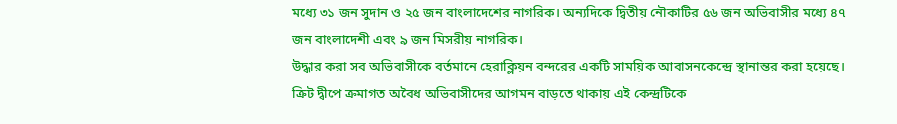মধ্যে ৩১ জন সুদান ও ২৫ জন বাংলাদেশের নাগরিক। অন্যদিকে দ্বিতীয় নৌকাটির ৫৬ জন অভিবাসীর মধ্যে ৪৭ জন বাংলাদেশী এবং ৯ জন মিসরীয় নাগরিক।
উদ্ধার করা সব অভিবাসীকে বর্তমানে হেরাক্লিয়ন বন্দরের একটি সাময়িক আবাসনকেন্দ্রে স্থানান্তর করা হয়েছে। ক্রিট দ্বীপে ক্রমাগত অবৈধ অভিবাসীদের আগমন বাড়তে থাকায় এই কেন্দ্রটিকে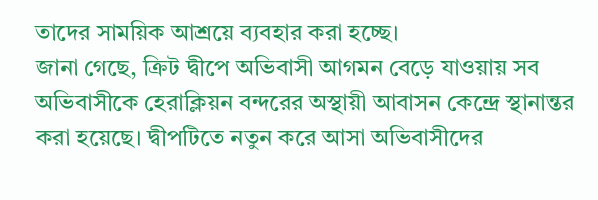তাদের সাময়িক আশ্রয়ে ব্যবহার করা হচ্ছে।
জানা গেছে, ক্রিট দ্বীপে অভিবাসী আগমন বেড়ে যাওয়ায় সব অভিবাসীকে হেরাক্লিয়ন বন্দরের অস্থায়ী আবাসন কেন্দ্রে স্থানান্তর করা হয়েছে। দ্বীপটিতে নতুন করে আসা অভিবাসীদের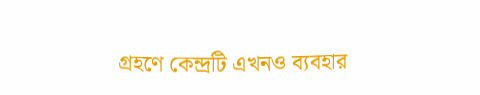গ্রহণে কেন্দ্রটি এখনও ব্যবহার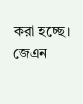করা হচ্ছে।
জেএন